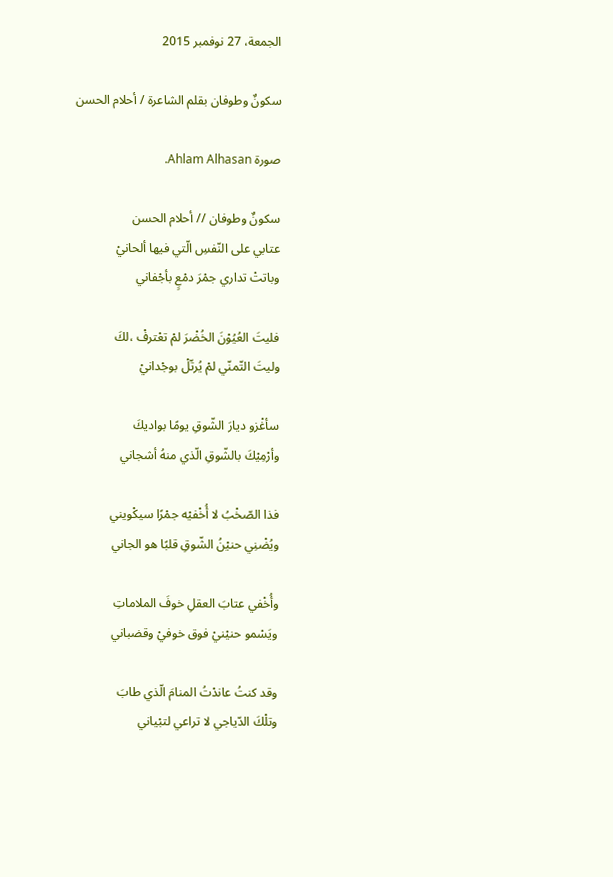الجمعة، 27 نوفمبر 2015

سكونٌ وطوفان بقلم الشاعرة / أحلام الحسن

صورة Ahlam Alhasan.

سكونٌ وطوفان // أحلام الحسن
عتابي على النّفسِ الّتي فيها ألحانيْ
وباتتْ تداري جمْرَ دمْعٍ بأجْفاني

فليتَ العُيُوْنَ الخُضْرَ لمْ تعْترفْ ،لكَ
وليتَ التّمنّي لمْ يُرتّلْ بوجْدانيْ

سأغْزو ديارَ الشّوقِ يومًا بواديكَ
وأرْمِيْكَ بالشّوقِ الّذي منهُ أشجاني

فذا الصّخْبُ لا أُخْفيْه جمْرًا سيكْويني
ويُضْنِي حنيْنُ الشّوقِ قلبًا هو الجاني

وأُخْفي عتابَ العقلِ خوفَ الملاماتِ
ويَسْمو حنيْنيْ فوق خوفيْ وقضباني

وقد كنتُ عاندْتُ المنامَ الّذي طابَ
وتلْكَ الدّياجي لا تراعي لتبْياني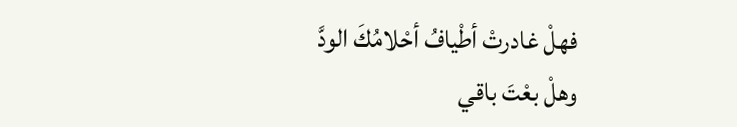فهلْ غادرتْ أطْيافُ أحْلامُكَ الودَّ
وهلْ بعْتَ باقي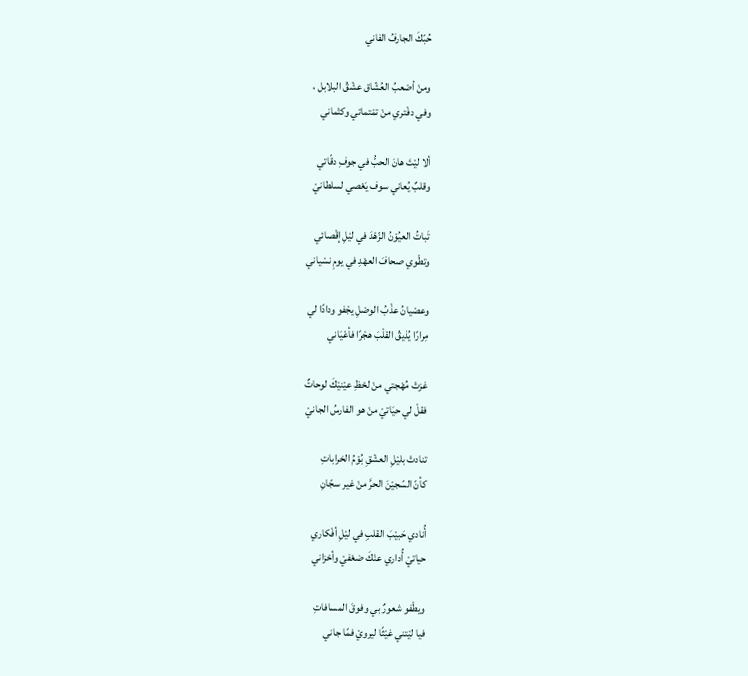حُبّكَ الجارفُ الفاني

ومنْ أصْعبُ العُشّاق عشْقُ البلابل ،
وفي دفْتري منْ تمْتماتي وكتْماني

ألا ليْتَ هانَ الحبُّ في جوفِ دقّاتي
وقلبٌ يُعاني سوف يَعْصي لسلطانيْ

تَباتُ العيُوْنُ الزّهْدَ في ليْلِ إقْصائي
وتطْوي صحافَ العهْدِ في يومِ نسْياني

وعصْيانُ عذْبُ الوصْلِ يجْفو ودادًا لي
مِرارًا يُذيقُ القلْبَ هجْرًا فأعْيَاني

غزتْ مُهْجتي منْ لحْظِ عيْنيْكَ لوحاتٌ
فقلْ لي حيَاتيْ منْ هو الفارسُ الجانيْ

تنادتْ بليْلِ العشْقِ بُوْمُ الخراباتِ
كأنّ السّجيْنَ الحرَّ منْ غير سجّانِ

أُنادي حَبيْبَ القلبِ في ليْلِ أفْكاري
حياتيْ أُداري عنْكَ ضعْفيْ وأحْزاني

ويطْفو شعورٌ بي وفوقَ المسافاتِ
فيا ليْتني غيْثًا ليرويْ فمًا جاني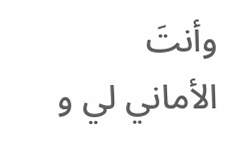وأنتَ الأماني لي و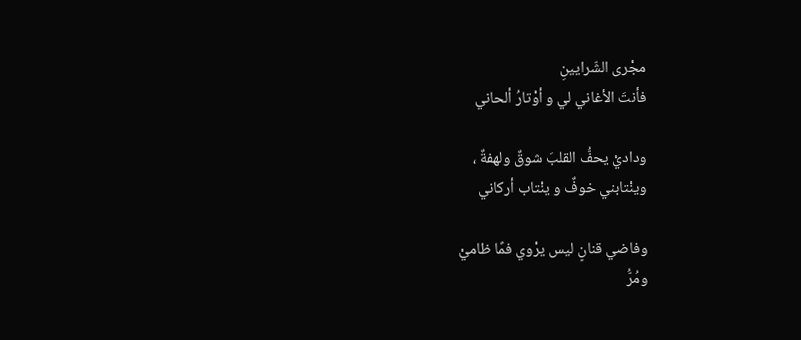مجْرى الشّرايينِ
فأنتَ الأغاني لي و أوْتارُ ألحاني

وداديْ يحفُّ القلبَ شوقٌ ولهفةٌ ،
وينْتابني خوفٌ و ينْتاب أركاني

وفاضي قنانٍ ليس يرْوي فمًا ظاميْ
ومُرُّ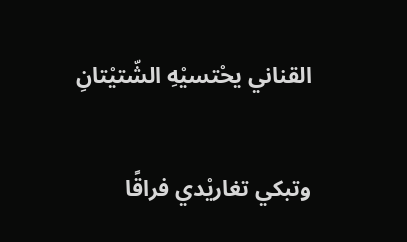القناني يحْتسيْهِ الشّتيْتانِ

وتبكي تغاريْدي فراقًا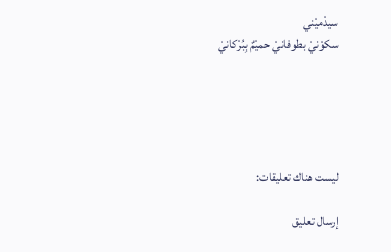سيدْميْني
سكوْنيْ بطوفانيْ حميْمٌ بِبُرْكانيْ





ليست هناك تعليقات:

إرسال تعليق